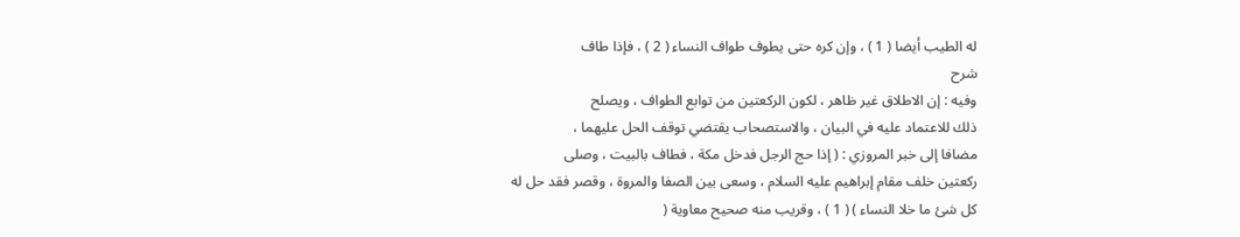له الطيب أيضا ( 1 ) ، وإن كره حتى يطوف طواف النساء ( 2 ) ، فإذا طاف
شرح
وفيه : إن الاطلاق غير ظاهر ، لكون الركعتين من توابع الطواف ، ويصلح
ذلك للاعتماد عليه في البيان ، والاستصحاب يقتضي توقف الحل عليهما ،
مضافا إلى خبر المروزي : ( إذا حج الرجل فدخل مكة ، فطاف بالبيت ، وصلى
ركعتين خلف مقام إبراهيم عليه السلام ، وسعى بين الصفا والمروة ، وقصر فقد حل له
كل شئ ما خلا النساء ) ( 1 ) ، وقريب منه صحيح معاوية (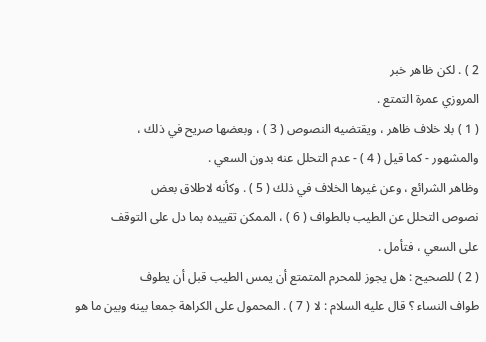2 ) . لكن ظاهر خبر
المروزي عمرة التمتع .
( 1 ) بلا خلاف ظاهر ، ويقتضيه النصوص ( 3 ) ، وبعضها صريح في ذلك ،
والمشهور - كما قيل ( 4 ) - عدم التحلل عنه بدون السعي .
وظاهر الشرائع ، وعن غيرها الخلاف في ذلك ( 5 ) . وكأنه لاطلاق بعض
نصوص التحلل عن الطيب بالطواف ( 6 ) ، الممكن تقييده بما دل على التوقف
على السعي ، فتأمل .
( 2 ) للصحيح : هل يجوز للمحرم المتمتع أن يمس الطيب قبل أن يطوف
طواف النساء ؟ قال عليه السلام : لا ( 7 ) . المحمول على الكراهة جمعا بينه وبين ما هو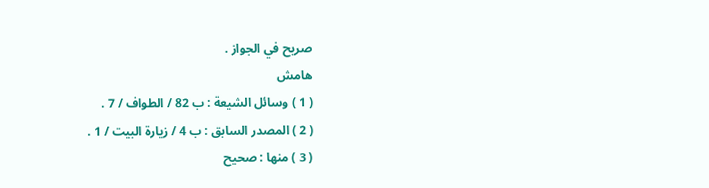صريح في الجواز .
هامش
( 1 ) وسائل الشيعة : ب 82 / الطواف / 7 .
( 2 ) المصدر السابق : ب 4 / زيارة البيت / 1 .
( 3 ) منها : صحيح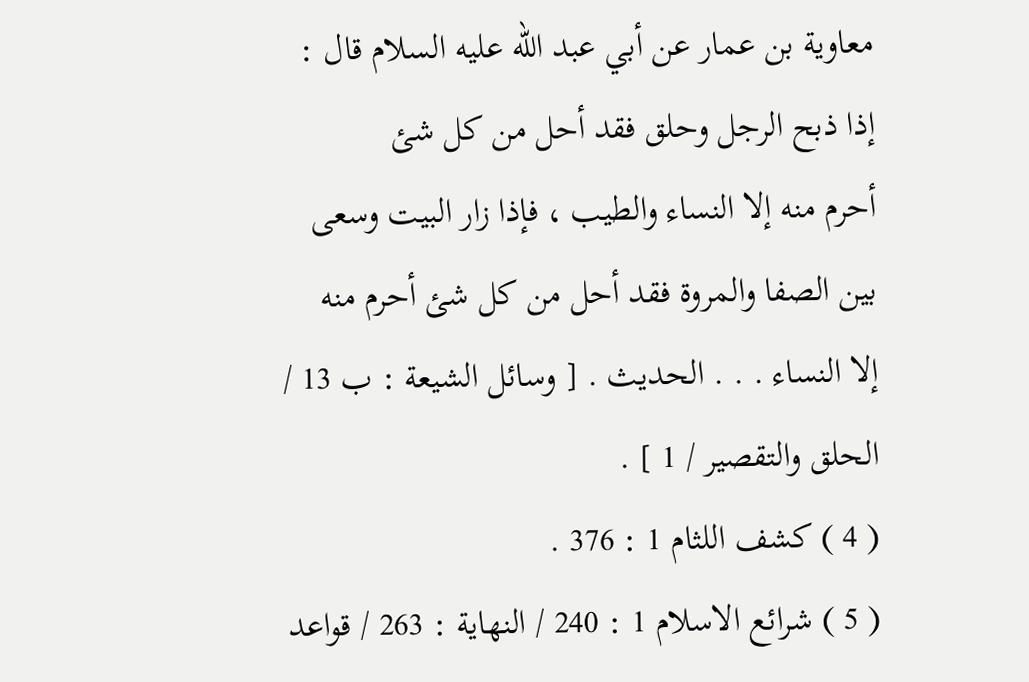معاوية بن عمار عن أبي عبد الله عليه السلام قال : إذا ذبح الرجل وحلق فقد أحل من كل شئ
أحرم منه إلا النساء والطيب ، فإذا زار البيت وسعى بين الصفا والمروة فقد أحل من كل شئ أحرم منه
إلا النساء . . . الحديث . [ وسائل الشيعة : ب 13 / الحلق والتقصير / 1 ] .
( 4 ) كشف اللثام 1 : 376 .
( 5 ) شرائع الاسلام 1 : 240 / النهاية : 263 / قواعد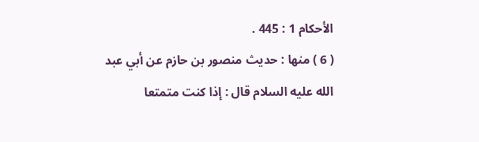الأحكام 1 : 445 .
( 6 ) منها : حديث منصور بن حازم عن أبي عبد الله عليه السلام قال : إذا كنت متمتعا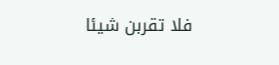فلا تقربن شيئا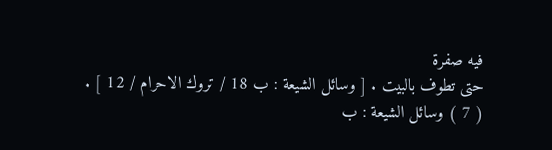فيه صفرة
حتى تطوف بالبيت . [ وسائل الشيعة : ب 18 / تروك الاحرام / 12 ] .
( 7 ) وسائل الشيعة : ب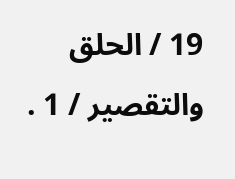19 / الحلق والتقصير / 1 .